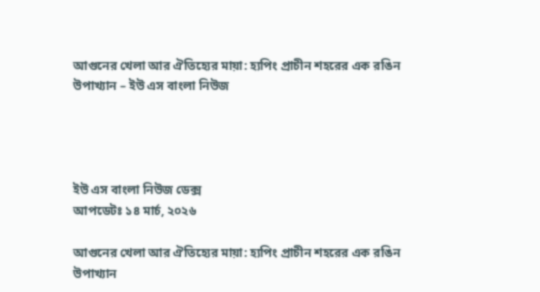আগুনের খেলা আর ঐতিহ্যের মায়া: হ্যপিং প্রাচীন শহরের এক রঙিন উপাখ্যান – ইউ এস বাংলা নিউজ




ইউ এস বাংলা নিউজ ডেক্স
আপডেটঃ ১৪ মার্চ, ২০২৬

আগুনের খেলা আর ঐতিহ্যের মায়া: হ্যপিং প্রাচীন শহরের এক রঙিন উপাখ্যান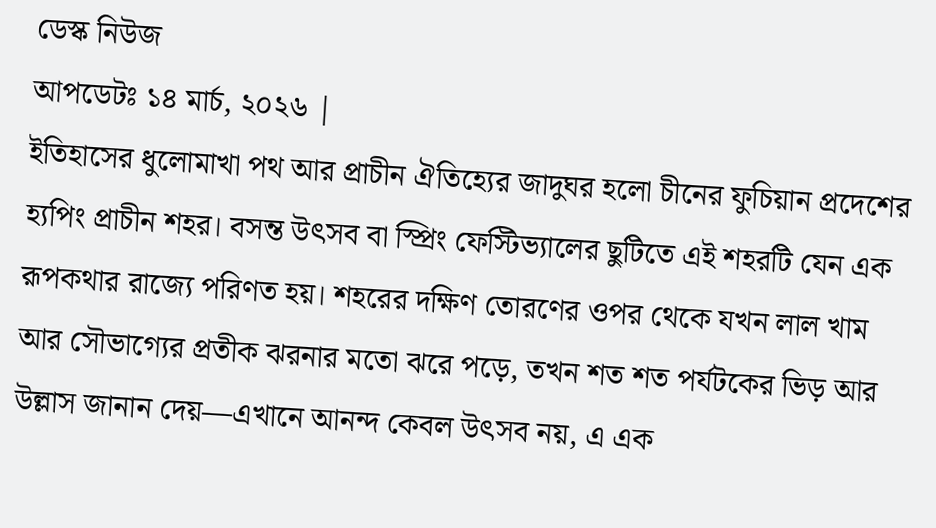ডেস্ক নিউজ
আপডেটঃ ১৪ মার্চ, ২০২৬ |
ইতিহাসের ধুলোমাখা পথ আর প্রাচীন ঐতিহ্যের জাদুঘর হলো চীনের ফুচিয়ান প্রদেশের হ্যপিং প্রাচীন শহর। বসন্ত উৎসব বা স্প্রিং ফেস্টিভ্যালের ছুটিতে এই শহরটি যেন এক রূপকথার রাজ্যে পরিণত হয়। শহরের দক্ষিণ তোরণের ওপর থেকে যখন লাল খাম আর সৌভাগ্যের প্রতীক ঝরনার মতো ঝরে পড়ে, তখন শত শত পর্যটকের ভিড় আর উল্লাস জানান দেয়—এখানে আনন্দ কেবল উৎসব নয়, এ এক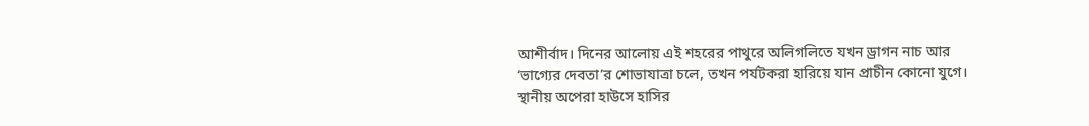আশীর্বাদ। দিনের আলোয় এই শহরের পাথুরে অলিগলিতে যখন ড্রাগন নাচ আর ‘ভাগ্যের দেবতা’র শোভাযাত্রা চলে, তখন পর্যটকরা হারিয়ে যান প্রাচীন কোনো যুগে। স্থানীয় অপেরা হাউসে হাসির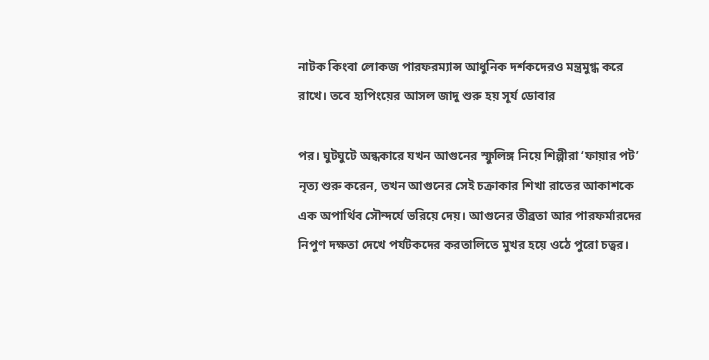নাটক কিংবা লোকজ পারফরম্যান্স আধুনিক দর্শকদেরও মন্ত্রমুগ্ধ করে রাখে। তবে হ্যপিংয়ের আসল জাদু শুরু হয় সূর্য ডোবার

পর। ঘুটঘুটে অন্ধকারে যখন আগুনের স্ফুলিঙ্গ নিয়ে শিল্পীরা ‘ফায়ার পট’ নৃত্য শুরু করেন, তখন আগুনের সেই চক্রাকার শিখা রাতের আকাশকে এক অপার্থিব সৌন্দর্যে ভরিয়ে দেয়। আগুনের তীব্রতা আর পারফর্মারদের নিপুণ দক্ষতা দেখে পর্যটকদের করতালিতে মুখর হয়ে ওঠে পুরো চত্বর।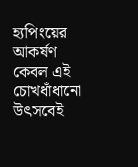হ্যপিংয়ের আকর্ষণ কেবল এই চোখধাঁধানো উৎসবেই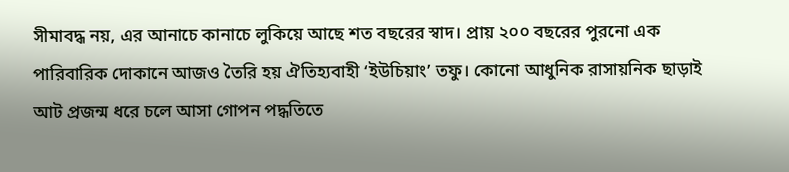সীমাবদ্ধ নয়, এর আনাচে কানাচে লুকিয়ে আছে শত বছরের স্বাদ। প্রায় ২০০ বছরের পুরনো এক পারিবারিক দোকানে আজও তৈরি হয় ঐতিহ্যবাহী ‘ইউচিয়াং’ তফু। কোনো আধুনিক রাসায়নিক ছাড়াই আট প্রজন্ম ধরে চলে আসা গোপন পদ্ধতিতে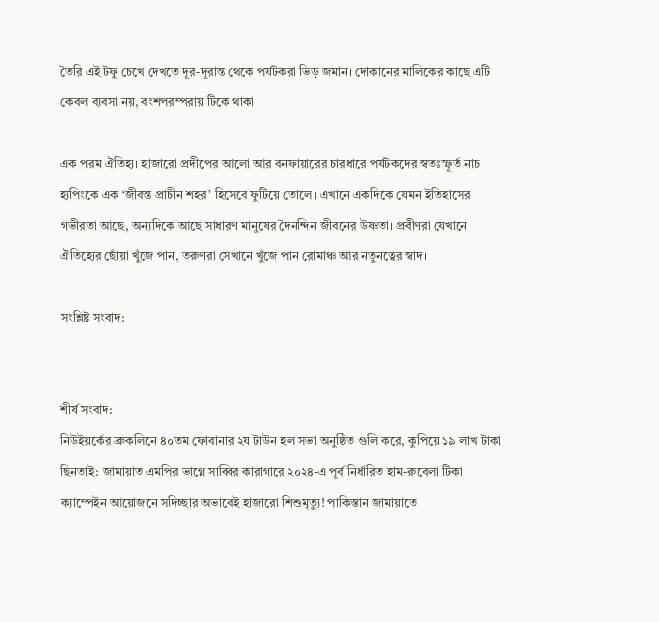তৈরি এই টফু চেখে দেখতে দূর-দূরান্ত থেকে পর্যটকরা ভিড় জমান। দোকানের মালিকের কাছে এটি কেবল ব্যবসা নয়, বংশপরম্পরায় টিকে থাকা

এক পরম ঐতিহ্য। হাজারো প্রদীপের আলো আর বনফায়ারের চারধারে পর্যটকদের স্বতঃস্ফূর্ত নাচ হ্যপিংকে এক ‘জীবন্ত প্রাচীন শহর’ হিসেবে ফুটিয়ে তোলে। এখানে একদিকে যেমন ইতিহাসের গভীরতা আছে, অন্যদিকে আছে সাধারণ মানুষের দৈনন্দিন জীবনের উষ্ণতা। প্রবীণরা যেখানে ঐতিহ্যের ছোঁয়া খুঁজে পান, তরুণরা সেখানে খুঁজে পান রোমাঞ্চ আর নতুনত্বের স্বাদ।

সংশ্লিষ্ট সংবাদ:


শীর্ষ সংবাদ:
নিউইয়র্কের ব্রুকলিনে ৪০তম ফোবানার ২য টাউন হল সভা অনুষ্ঠিত গুলি করে, কুপিয়ে ১৯ লাখ টাকা ছিনতাই: জামায়াত এমপির ভাগ্নে সাব্বির কারাগারে ২০২৪-এ পূর্ব নির্ধারিত হাম-রুবেলা টিকা ক্যাম্পেইন আয়োজনে সদিচ্ছার অভাবেই হাজারো শিশুমৃত্যু! পাকিস্তান জামায়াতে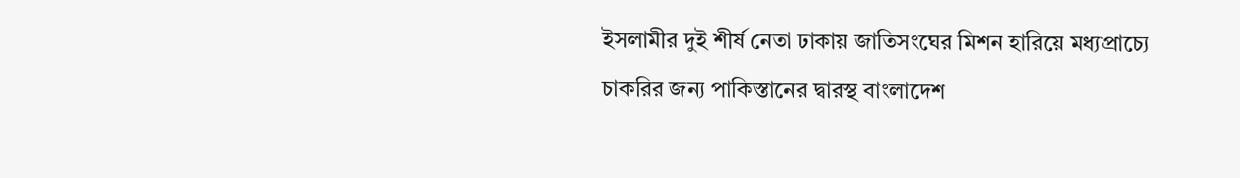ইসলামীর দুই শীর্ষ নেতা ঢাকায় জাতিসংঘের মিশন হারিয়ে মধ্যপ্রাচ্যে চাকরির জন্য পাকিস্তানের দ্বারস্থ বাংলাদেশ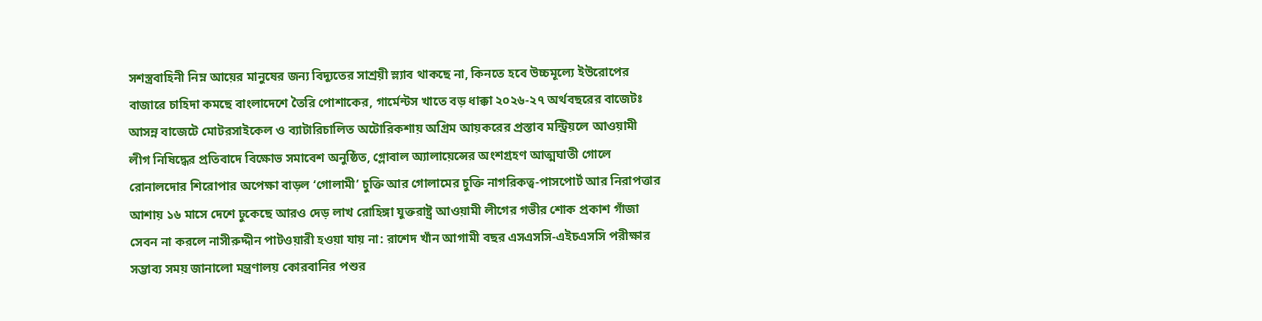সশস্ত্রবাহিনী নিম্ন আয়ের মানুষের জন্য বিদ্যুতের সাশ্রয়ী স্ল্যাব থাকছে না, কিনতে হবে উচ্চমূল্যে ইউরোপের বাজারে চাহিদা কমছে বাংলাদেশে তৈরি পোশাকের, গার্মেন্টস খাতে বড় ধাক্কা ২০২৬-২৭ অর্থবছরের বাজেটঃ আসন্ন বাজেটে মোটরসাইকেল ও ব্যাটারিচালিত অটোরিকশায় অগ্রিম আয়করের প্রস্তাব মন্ট্রিয়লে আওয়ামী লীগ নিষিদ্ধের প্রতিবাদে বিক্ষোভ সমাবেশ অনুষ্ঠিত, গ্লোবাল অ্যালায়েন্সের অংশগ্রহণ আত্মঘাতী গোলে রোনালদোর শিরোপার অপেক্ষা বাড়ল ‘গোলামী’ চুক্তি আর গোলামের চুক্তি নাগরিকত্ব-পাসপোর্ট আর নিরাপত্তার আশায় ১৬ মাসে দেশে ঢুকেছে আরও দেড় লাখ রোহিঙ্গা যুক্তরাষ্ট্র আওয়ামী লীগের গভীর শোক প্রকাশ গাঁজা সেবন না করলে নাসীরুদ্দীন পাটওয়ারী হওয়া যায় না: রাশেদ খাঁন আগামী বছর এসএসসি-এইচএসসি পরীক্ষার সম্ভাব্য সময় জানালো মন্ত্রণালয় কোরবানির পশুর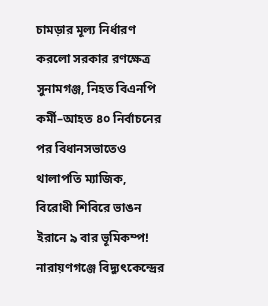চামড়ার মূল্য নির্ধারণ করলো সরকার রণক্ষেত্র সুনামগঞ্জ, নিহত বিএনপি কর্মী–আহত ৪০ নির্বাচনের পর বিধানসভাতেও থালাপতি ম্যাজিক, বিরোধী শিবিরে ভাঙন ইরানে ৯ বার ভূমিকম্প! নারায়ণগঞ্জে বিদ্যুৎকেন্দ্রের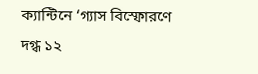ক্যান্টিনে ‘গ্যাস বিস্ফোরণে দগ্ধ ১২